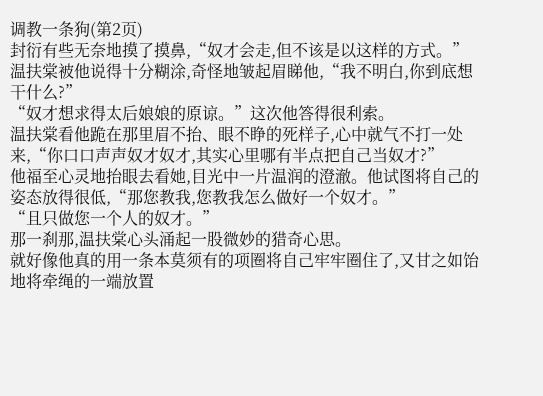调教一条狗(第2页)
封衍有些无奈地摸了摸鼻,“奴才会走,但不该是以这样的方式。”
温扶棠被他说得十分糊涂,奇怪地皱起眉睇他,“我不明白,你到底想干什么?”
“奴才想求得太后娘娘的原谅。”这次他答得很利索。
温扶棠看他跪在那里眉不抬、眼不睁的死样子,心中就气不打一处来,“你口口声声奴才奴才,其实心里哪有半点把自己当奴才?”
他福至心灵地抬眼去看她,目光中一片温润的澄澈。他试图将自己的姿态放得很低,“那您教我,您教我怎么做好一个奴才。”
“且只做您一个人的奴才。”
那一刹那,温扶棠心头涌起一股微妙的猎奇心思。
就好像他真的用一条本莫须有的项圈将自己牢牢圈住了,又甘之如饴地将牵绳的一端放置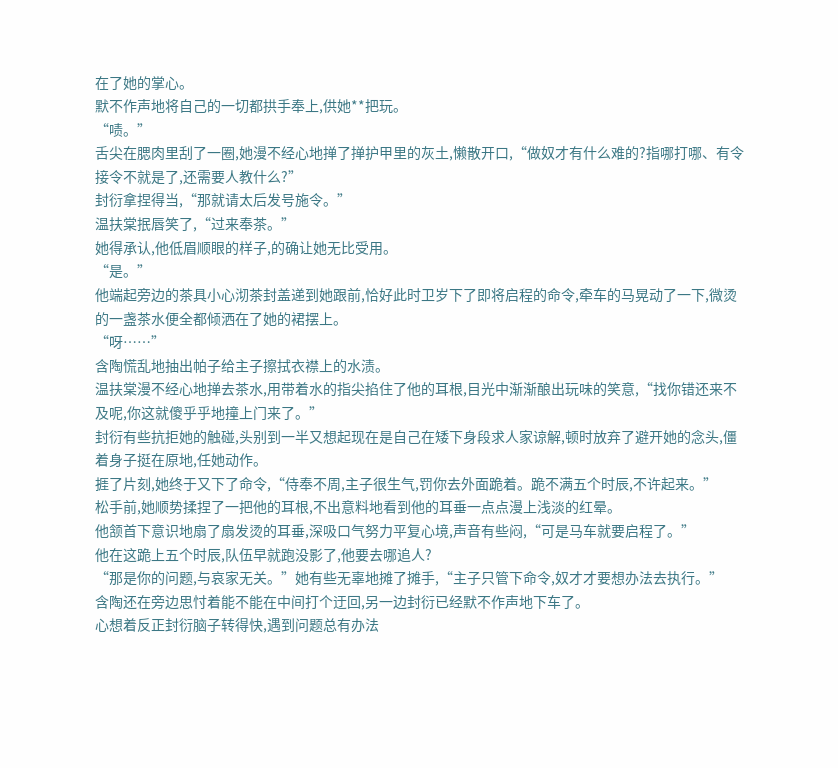在了她的掌心。
默不作声地将自己的一切都拱手奉上,供她**把玩。
“啧。”
舌尖在腮肉里刮了一圈,她漫不经心地掸了掸护甲里的灰土,懒散开口,“做奴才有什么难的?指哪打哪、有令接令不就是了,还需要人教什么?”
封衍拿捏得当,“那就请太后发号施令。”
温扶棠抿唇笑了,“过来奉茶。”
她得承认,他低眉顺眼的样子,的确让她无比受用。
“是。”
他端起旁边的茶具小心沏茶封盖递到她跟前,恰好此时卫岁下了即将启程的命令,牵车的马晃动了一下,微烫的一盏茶水便全都倾洒在了她的裙摆上。
“呀……”
含陶慌乱地抽出帕子给主子擦拭衣襟上的水渍。
温扶棠漫不经心地掸去茶水,用带着水的指尖掐住了他的耳根,目光中渐渐酿出玩味的笑意,“找你错还来不及呢,你这就傻乎乎地撞上门来了。”
封衍有些抗拒她的触碰,头别到一半又想起现在是自己在矮下身段求人家谅解,顿时放弃了避开她的念头,僵着身子挺在原地,任她动作。
捱了片刻,她终于又下了命令,“侍奉不周,主子很生气,罚你去外面跪着。跪不满五个时辰,不许起来。”
松手前,她顺势揉捏了一把他的耳根,不出意料地看到他的耳垂一点点漫上浅淡的红晕。
他颔首下意识地扇了扇发烫的耳垂,深吸口气努力平复心境,声音有些闷,“可是马车就要启程了。”
他在这跪上五个时辰,队伍早就跑没影了,他要去哪追人?
“那是你的问题,与哀家无关。”她有些无辜地摊了摊手,“主子只管下命令,奴才才要想办法去执行。”
含陶还在旁边思忖着能不能在中间打个迂回,另一边封衍已经默不作声地下车了。
心想着反正封衍脑子转得快,遇到问题总有办法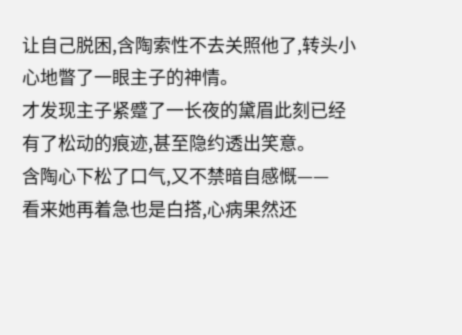让自己脱困,含陶索性不去关照他了,转头小心地瞥了一眼主子的神情。
才发现主子紧蹙了一长夜的黛眉此刻已经有了松动的痕迹,甚至隐约透出笑意。
含陶心下松了口气,又不禁暗自感慨——
看来她再着急也是白搭,心病果然还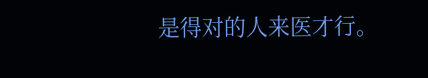是得对的人来医才行。